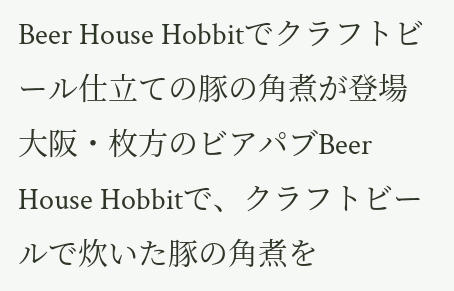Beer House Hobbitでクラフトビール仕立ての豚の角煮が登場
大阪・枚方のビアパブBeer House Hobbitで、クラフトビールで炊いた豚の角煮を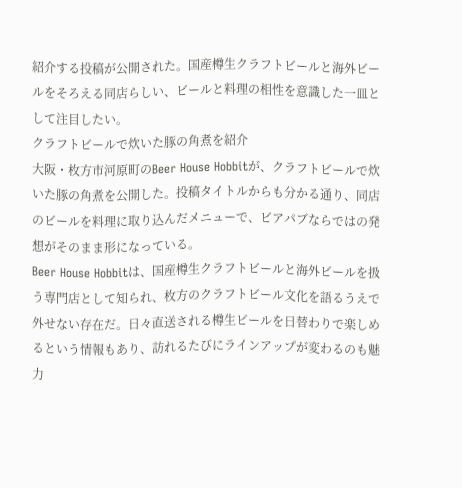紹介する投稿が公開された。国産樽生クラフトビールと海外ビールをそろえる同店らしい、ビールと料理の相性を意識した一皿として注目したい。
クラフトビールで炊いた豚の角煮を紹介
大阪・枚方市河原町のBeer House Hobbitが、クラフトビールで炊いた豚の角煮を公開した。投稿タイトルからも分かる通り、同店のビールを料理に取り込んだメニューで、ビアパブならではの発想がそのまま形になっている。
Beer House Hobbitは、国産樽生クラフトビールと海外ビールを扱う専門店として知られ、枚方のクラフトビール文化を語るうえで外せない存在だ。日々直送される樽生ビールを日替わりで楽しめるという情報もあり、訪れるたびにラインアップが変わるのも魅力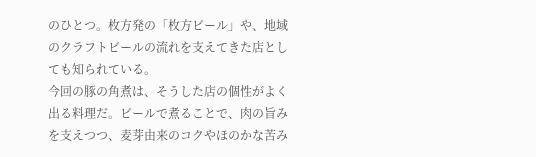のひとつ。枚方発の「枚方ビール」や、地域のクラフトビールの流れを支えてきた店としても知られている。
今回の豚の角煮は、そうした店の個性がよく出る料理だ。ビールで煮ることで、肉の旨みを支えつつ、麦芽由来のコクやほのかな苦み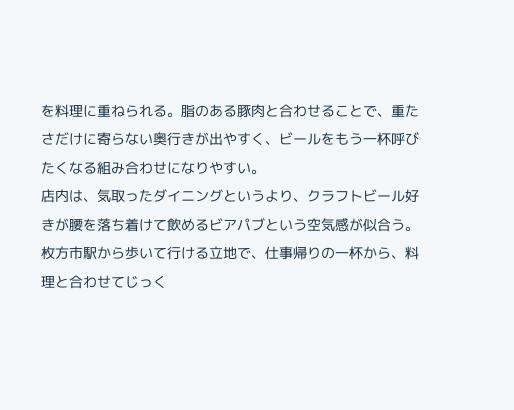を料理に重ねられる。脂のある豚肉と合わせることで、重たさだけに寄らない奥行きが出やすく、ビールをもう一杯呼びたくなる組み合わせになりやすい。
店内は、気取ったダイニングというより、クラフトビール好きが腰を落ち着けて飲めるビアパブという空気感が似合う。枚方市駅から歩いて行ける立地で、仕事帰りの一杯から、料理と合わせてじっく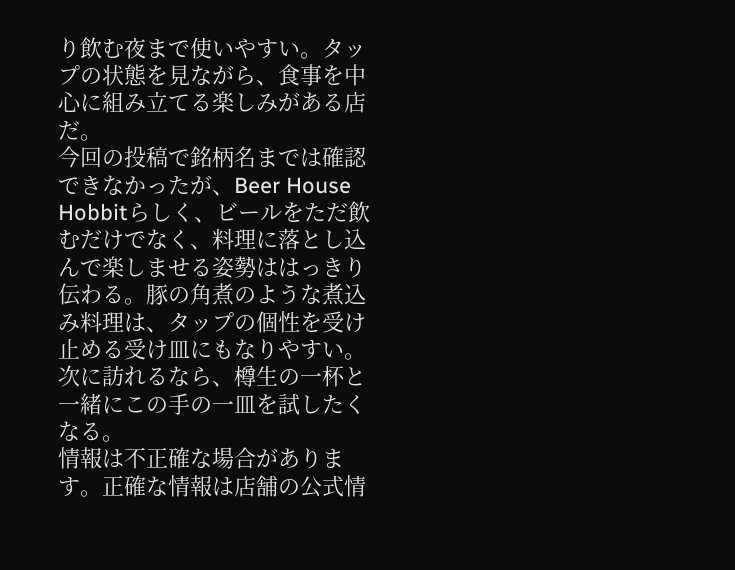り飲む夜まで使いやすい。タップの状態を見ながら、食事を中心に組み立てる楽しみがある店だ。
今回の投稿で銘柄名までは確認できなかったが、Beer House Hobbitらしく、ビールをただ飲むだけでなく、料理に落とし込んで楽しませる姿勢ははっきり伝わる。豚の角煮のような煮込み料理は、タップの個性を受け止める受け皿にもなりやすい。次に訪れるなら、樽生の一杯と一緒にこの手の一皿を試したくなる。
情報は不正確な場合があります。正確な情報は店舗の公式情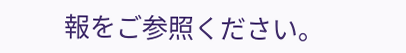報をご参照ください。